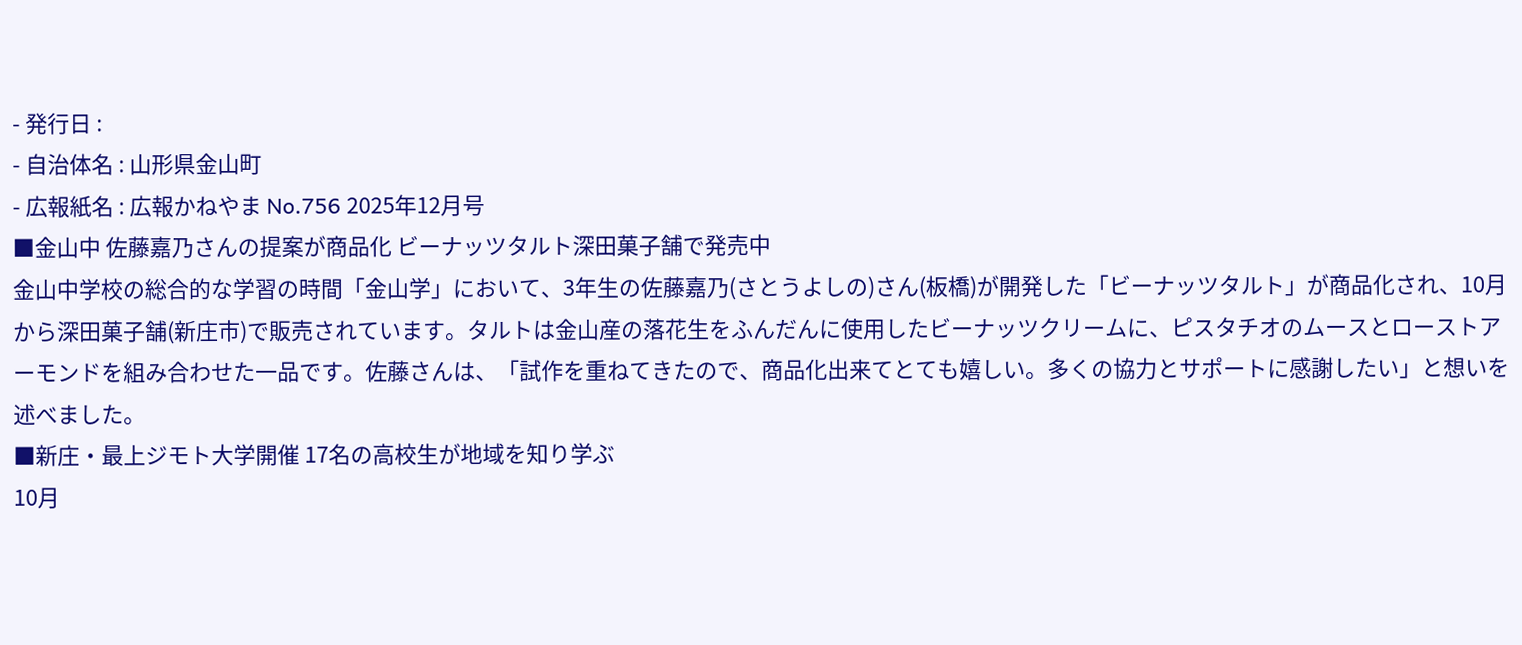- 発行日 :
- 自治体名 : 山形県金山町
- 広報紙名 : 広報かねやま No.756 2025年12月号
■金山中 佐藤嘉乃さんの提案が商品化 ビーナッツタルト深田菓子舗で発売中
金山中学校の総合的な学習の時間「金山学」において、3年生の佐藤嘉乃(さとうよしの)さん(板橋)が開発した「ビーナッツタルト」が商品化され、10月から深田菓子舗(新庄市)で販売されています。タルトは金山産の落花生をふんだんに使用したビーナッツクリームに、ピスタチオのムースとローストアーモンドを組み合わせた一品です。佐藤さんは、「試作を重ねてきたので、商品化出来てとても嬉しい。多くの協力とサポートに感謝したい」と想いを述べました。
■新庄・最上ジモト大学開催 17名の高校生が地域を知り学ぶ
10月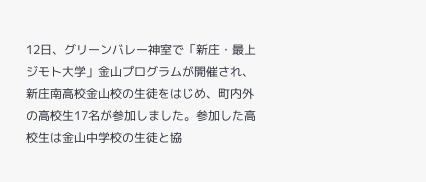12日、グリーンバレー神室で「新庄・最上ジモト大学」金山プログラムが開催され、新庄南高校金山校の生徒をはじめ、町内外の高校生17名が参加しました。参加した高校生は金山中学校の生徒と協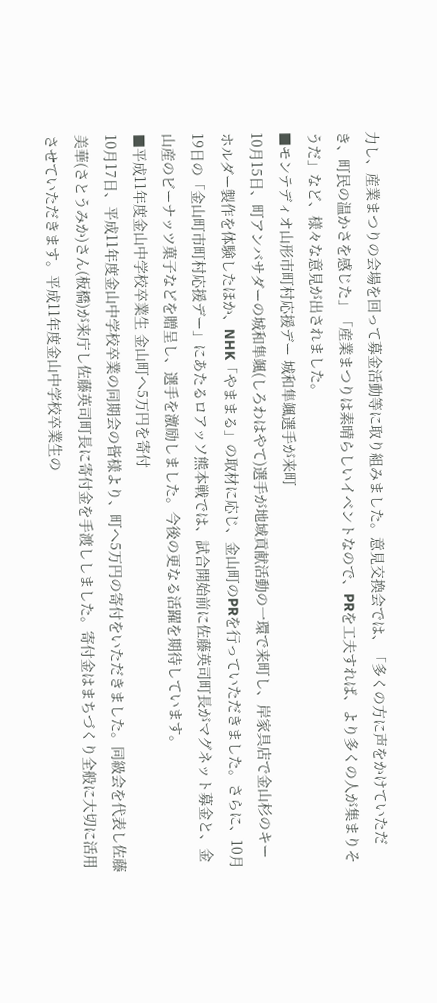力し、産業まつりの会場を回って募金活動等に取り組みました。意見交換会では、「多くの方に声をかけていただき、町民の温かさを感じた」「産業まつりは素晴らしいイベントなので、PRを工夫すれば、より多くの人が集まりそうだ」など、様々な意見が出されました。
■モンテディオ山形市町村応援デー 城和隼颯選手が来町
10月15日、町アンバサダーの城和隼颯(しろわはやて)選手が地域貢献活動の一環で来町し、岸家具店で金山杉のキーホルダー製作を体験したほか、NHK「やままる」の取材に応じ、金山町のPRを行っていただきました。さらに、10月19日の「金山町市町村応援デー」にあたるロアッソ熊本戦では、試合開始前に佐藤英司町長がマグネット募金と、金山産のビーナッツ菓子などを贈呈し、選手を激励しました。今後の更なる活躍を期待しています。
■平成11年度金山中学校卒業生 金山町へ5万円を寄付
10月17日、平成11年度金山中学校卒業の同期会の皆様より、町へ5万円の寄付をいただきました。同級会を代表し佐藤美華(さとうみか)さん(板橋)が来庁し佐藤英司町長に寄付金を手渡ししました。寄付金はまちづくり全般に大切に活用させていただきます。平成11年度金山中学校卒業生の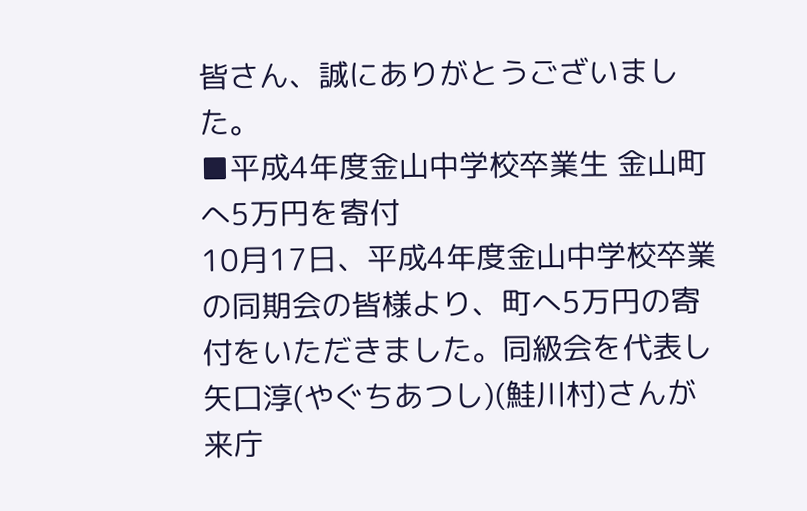皆さん、誠にありがとうございました。
■平成4年度金山中学校卒業生 金山町へ5万円を寄付
10月17日、平成4年度金山中学校卒業の同期会の皆様より、町へ5万円の寄付をいただきました。同級会を代表し矢口淳(やぐちあつし)(鮭川村)さんが来庁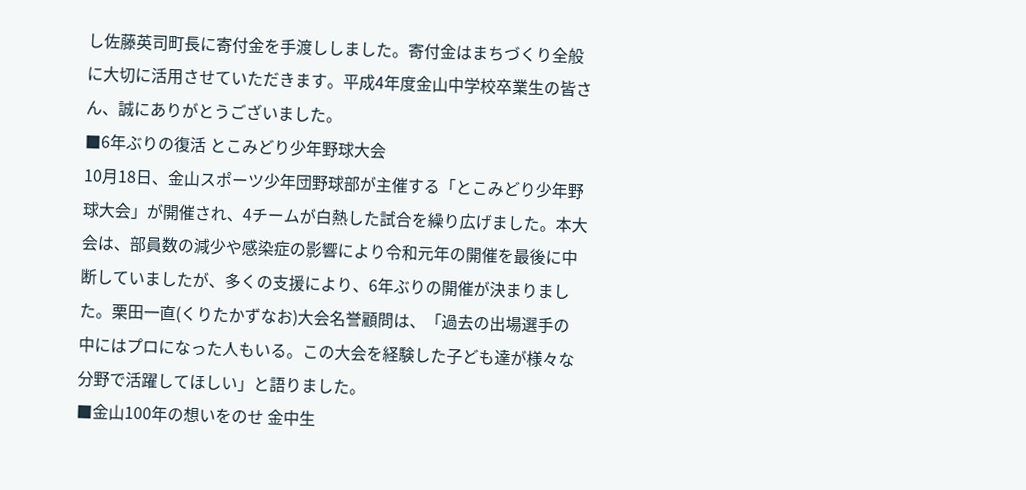し佐藤英司町長に寄付金を手渡ししました。寄付金はまちづくり全般に大切に活用させていただきます。平成4年度金山中学校卒業生の皆さん、誠にありがとうございました。
■6年ぶりの復活 とこみどり少年野球大会
10月18日、金山スポーツ少年団野球部が主催する「とこみどり少年野球大会」が開催され、4チームが白熱した試合を繰り広げました。本大会は、部員数の減少や感染症の影響により令和元年の開催を最後に中断していましたが、多くの支援により、6年ぶりの開催が決まりました。栗田一直(くりたかずなお)大会名誉顧問は、「過去の出場選手の中にはプロになった人もいる。この大会を経験した子ども達が様々な分野で活躍してほしい」と語りました。
■金山100年の想いをのせ 金中生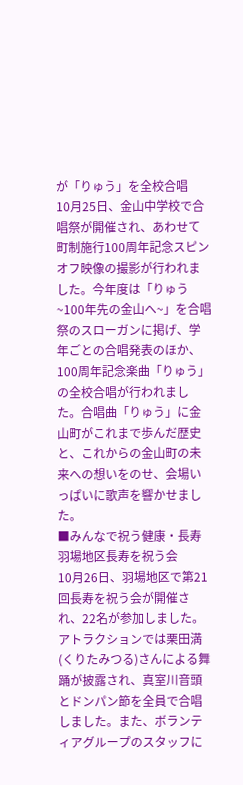が「りゅう」を全校合唱
10月25日、金山中学校で合唱祭が開催され、あわせて町制施行100周年記念スピンオフ映像の撮影が行われました。今年度は「りゅう~100年先の金山へ~」を合唱祭のスローガンに掲げ、学年ごとの合唱発表のほか、100周年記念楽曲「りゅう」の全校合唱が行われました。合唱曲「りゅう」に金山町がこれまで歩んだ歴史と、これからの金山町の未来への想いをのせ、会場いっぱいに歌声を響かせました。
■みんなで祝う健康・長寿 羽場地区長寿を祝う会
10月26日、羽場地区で第21回長寿を祝う会が開催され、22名が参加しました。アトラクションでは栗田満(くりたみつる)さんによる舞踊が披露され、真室川音頭とドンパン節を全員で合唱しました。また、ボランティアグループのスタッフに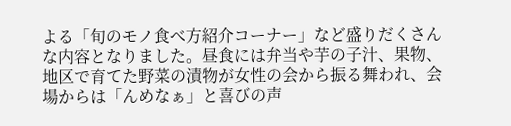よる「旬のモノ食べ方紹介コーナー」など盛りだくさんな内容となりました。昼食には弁当や芋の子汁、果物、地区で育てた野菜の漬物が女性の会から振る舞われ、会場からは「んめなぁ」と喜びの声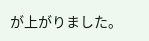が上がりました。